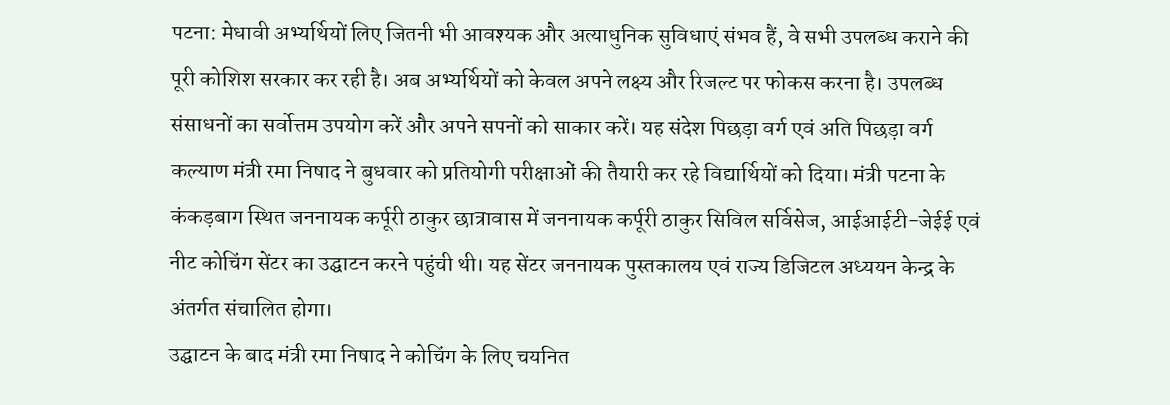पटना: मेधावी अभ्यर्थियों लिए जितनी भी आवश्यक और अत्याधुनिक सुविधाएं संभव हैं, वे सभी उपलब्ध कराने की पूरी कोशिश सरकार कर रही है। अब अभ्यर्थियों को केवल अपने लक्ष्य और रिजल्ट पर फोकस करना है। उपलब्ध संसाधनों का सर्वोत्तम उपयोग करें और अपने सपनों को साकार करें। यह संदेश पिछड़ा वर्ग एवं अति पिछड़ा वर्ग कल्याण मंत्री रमा निषाद ने बुधवार को प्रतियोगी परीक्षाओं की तैयारी कर रहे विद्यार्थियों को दिया। मंत्री पटना के कंकड़बाग स्थित जननायक कर्पूरी ठाकुर छात्रावास में जननायक कर्पूरी ठाकुर सिविल सर्विसेज, आईआईटी-जेईई एवं नीट कोचिंग सेंटर का उद्घाटन करने पहुंची थी। यह सेंटर जननायक पुस्तकालय एवं राज्य डिजिटल अध्ययन केन्द्र के अंतर्गत संचालित होगा।
उद्घाटन के बाद मंत्री रमा निषाद ने कोचिंग के लिए चयनित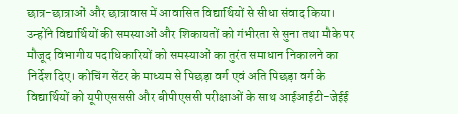छात्र-छात्राओं और छात्रावास में आवासित विद्यार्थियों से सीधा संवाद किया। उन्होंने विद्यार्थियों की समस्याओं और शिकायतों को गंभीरता से सुना तथा मौके पर मौजूद विभागीय पदाधिकारियों को समस्याओं का तुरंत समाधान निकालने का निर्देश दिए। कोचिंग सेंटर के माध्यम से पिछड़ा वर्ग एवं अति पिछड़ा वर्ग के विद्यार्थियों को यूपीएसससी और बीपीएससी परीक्षाओं के साथ आईआईटी-जेईई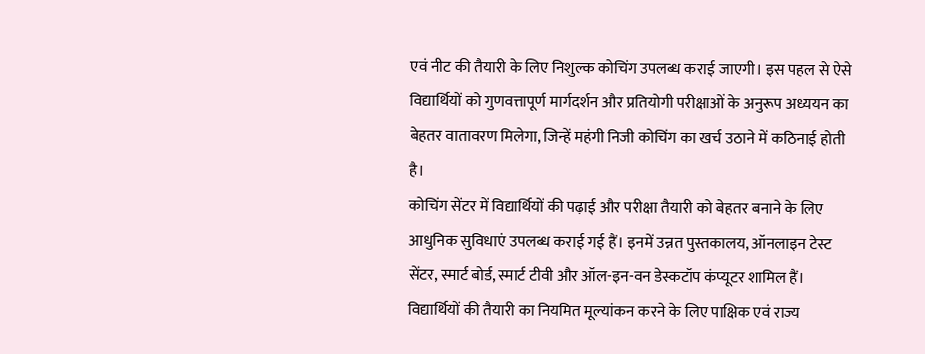एवं नीट की तैयारी के लिए निशुल्क कोचिंग उपलब्ध कराई जाएगी। इस पहल से ऐसे विद्यार्थियों को गुणवत्तापूर्ण मार्गदर्शन और प्रतियोगी परीक्षाओं के अनुरूप अध्ययन का बेहतर वातावरण मिलेगा, जिन्हें महंगी निजी कोचिंग का खर्च उठाने में कठिनाई होती है।
कोचिंग सेंटर में विद्यार्थियों की पढ़ाई और परीक्षा तैयारी को बेहतर बनाने के लिए आधुनिक सुविधाएं उपलब्ध कराई गई हैं। इनमें उन्नत पुस्तकालय, ऑनलाइन टेस्ट सेंटर, स्मार्ट बोर्ड, स्मार्ट टीवी और ऑल-इन-वन डेस्कटॉप कंप्यूटर शामिल हैं। विद्यार्थियों की तैयारी का नियमित मूल्यांकन करने के लिए पाक्षिक एवं राज्य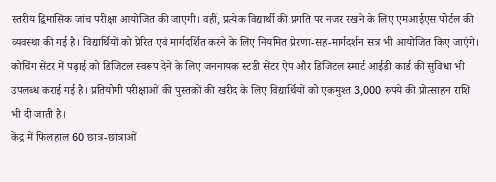स्तरीय द्विमासिक जांच परीक्षा आयोजित की जाएगी। वहीं, प्रत्येक विद्यार्थी की प्रगति पर नजर रखने के लिए एमआईएस पोर्टल की व्यवस्था की गई है। विद्यार्थियों को प्रेरित एवं मार्गदर्शित करने के लिए नियमित प्रेरणा-सह-मार्गदर्शन सत्र भी आयोजित किए जाएंगे। कोचिंग सेंटर में पढ़ाई को डिजिटल स्वरूप देने के लिए जननायक स्टडी सेंटर ऐप और डिजिटल स्मार्ट आईडी कार्ड की सुविधा भी उपलब्ध कराई गई है। प्रतियोगी परीक्षाओं की पुस्तकों की खरीद के लिए विद्यार्थियों को एकमुश्त 3,000 रुपये की प्रोत्साहन राशि भी दी जाती है।
केंद्र में फिलहाल 60 छात्र-छात्राओं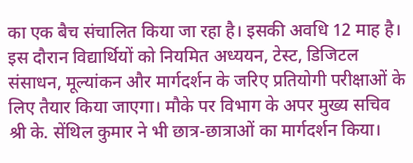का एक बैच संचालित किया जा रहा है। इसकी अवधि 12 माह है। इस दौरान विद्यार्थियों को नियमित अध्ययन, टेस्ट, डिजिटल संसाधन, मूल्यांकन और मार्गदर्शन के जरिए प्रतियोगी परीक्षाओं के लिए तैयार किया जाएगा। मौके पर विभाग के अपर मुख्य सचिव श्री के. सेंथिल कुमार ने भी छात्र-छात्राओं का मार्गदर्शन किया।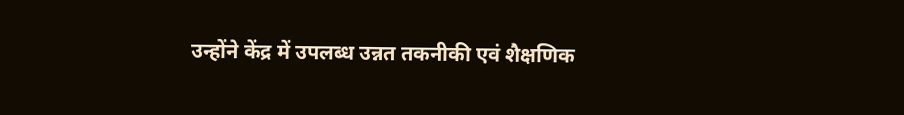उन्होंने केंद्र में उपलब्ध उन्नत तकनीकी एवं शैक्षणिक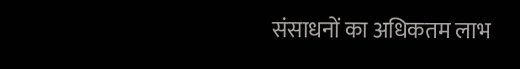संसाधनों का अधिकतम लाभ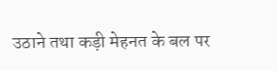उठाने तथा कड़ी मेहनत के बल पर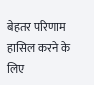बेहतर परिणाम हासिल करने के लिए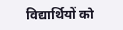विद्यार्थियों को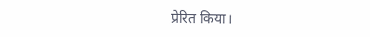प्रेरित किया।